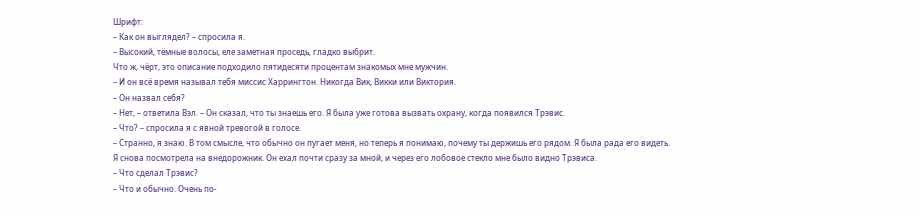Шрифт:
– Как он выглядел? – спросила я.
– Высокий, тёмные волосы, еле заметная проседь, гладко выбрит.
Что ж, чёрт, это описание подходило пятидесяти процентам знакомых мне мужчин.
– И он всё время называл тебя миссис Харрингтон. Никогда Вик, Викки или Виктория.
– Он назвал себя?
– Нет, – ответила Вэл. – Он сказал, что ты знаешь его. Я была уже готова вызвать охрану, когда появился Трэвис.
– Что? – спросила я с явной тревогой в голосе.
– Странно, я знаю. В том смысле, что обычно он пугает меня, но теперь я понимаю, почему ты держишь его рядом. Я была рада его видеть.
Я снова посмотрела на внедорожник. Он ехал почти сразу за мной, и через его лобовое стекло мне было видно Трэвиса.
– Что сделал Трэвис?
– Что и обычно. Очень по-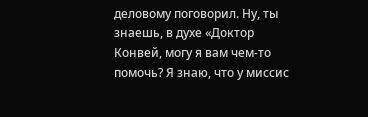деловому поговорил. Ну, ты знаешь, в духе «Доктор Конвей, могу я вам чем-то помочь? Я знаю, что у миссис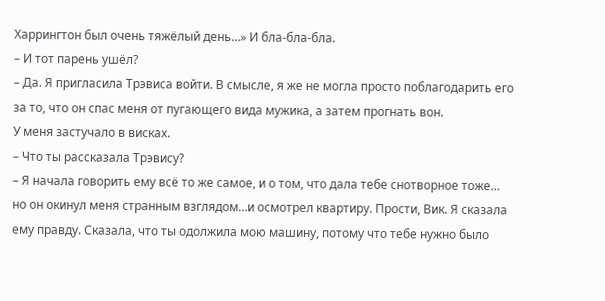Харрингтон был очень тяжёлый день…» И бла-бла-бла.
– И тот парень ушёл?
– Да. Я пригласила Трэвиса войти. В смысле, я же не могла просто поблагодарить его за то, что он спас меня от пугающего вида мужика, а затем прогнать вон.
У меня застучало в висках.
– Что ты рассказала Трэвису?
– Я начала говорить ему всё то же самое, и о том, что дала тебе снотворное тоже… но он окинул меня странным взглядом…и осмотрел квартиру. Прости, Вик. Я сказала ему правду. Сказала, что ты одолжила мою машину, потому что тебе нужно было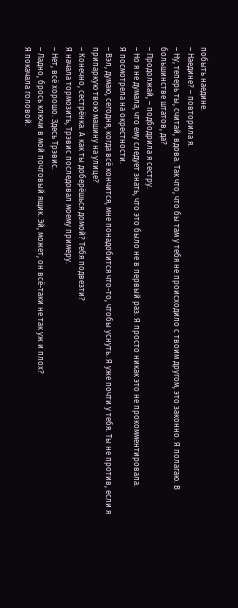побыть наедине.
– Наедине? – повторила я.
– Ну, теперь ты, считай, вдова. Так что, что бы там у тебя не происходило с твоим другом, это законно. Я полагаю. В большинстве штатов, да?
– Продолжай, – подбодрила я сестру.
– Но я не думала, что ему следует знать, что это было не в первый раз. Я просто никак это не прокомментировала.
Я посмотрела на окрестности.
– Вэл, думаю, сегодня, когда всё кончится, мне понадобится что-то, чтобы уснуть. Я уже почти у тебя. Ты не против, если я припаркую твою машину на улице?
– Конечно, сестрёнка. А как ты доберёшься домой? Тебя подвезти?
Я начала тормозить, Трэвис последовал моему примеру.
– Нет, всё хорошо. Здесь Трэвис.
– Ладно, брось ключи в мой почтовый ящик. Эй, может, он всё-таки не так уж и плох?
Я покачала головой.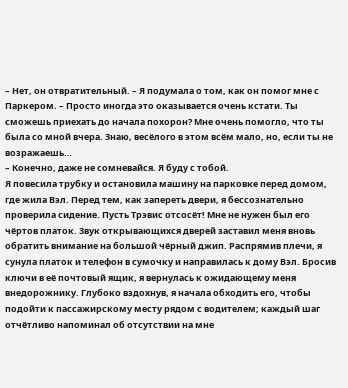– Нет, он отвратительный. – Я подумала о том, как он помог мне с Паркером. – Просто иногда это оказывается очень кстати. Ты сможешь приехать до начала похорон? Мне очень помогло, что ты была со мной вчера. Знаю, весёлого в этом всём мало, но, если ты не возражаешь…
– Конечно, даже не сомневайся. Я буду с тобой.
Я повесила трубку и остановила машину на парковке перед домом, где жила Вэл. Перед тем, как запереть двери, я бессознательно проверила сидение. Пусть Трэвис отсосёт! Мне не нужен был его чёртов платок. Звук открывающихся дверей заставил меня вновь обратить внимание на большой чёрный джип. Распрямив плечи, я сунула платок и телефон в сумочку и направилась к дому Вэл. Бросив ключи в её почтовый ящик, я вернулась к ожидающему меня внедорожнику. Глубоко вздохнув, я начала обходить его, чтобы подойти к пассажирскому месту рядом с водителем; каждый шаг отчётливо напоминал об отсутствии на мне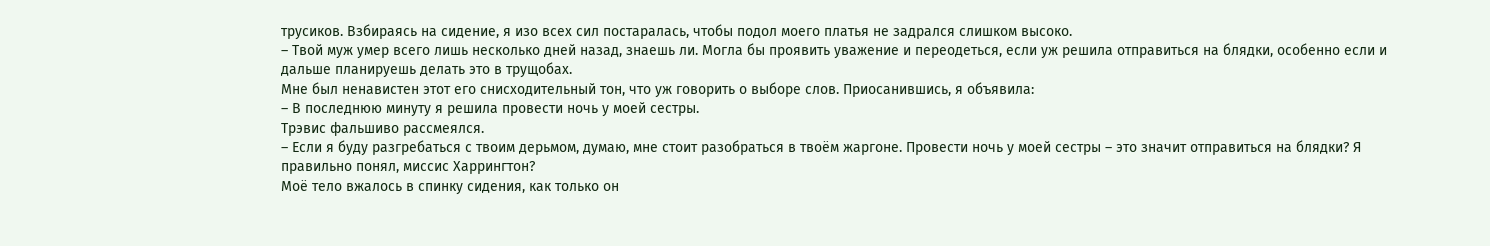трусиков. Взбираясь на сидение, я изо всех сил постаралась, чтобы подол моего платья не задрался слишком высоко.
– Твой муж умер всего лишь несколько дней назад, знаешь ли. Могла бы проявить уважение и переодеться, если уж решила отправиться на блядки, особенно если и дальше планируешь делать это в трущобах.
Мне был ненавистен этот его снисходительный тон, что уж говорить о выборе слов. Приосанившись, я объявила:
– В последнюю минуту я решила провести ночь у моей сестры.
Трэвис фальшиво рассмеялся.
– Если я буду разгребаться с твоим дерьмом, думаю, мне стоит разобраться в твоём жаргоне. Провести ночь у моей сестры – это значит отправиться на блядки? Я правильно понял, миссис Харрингтон?
Моё тело вжалось в спинку сидения, как только он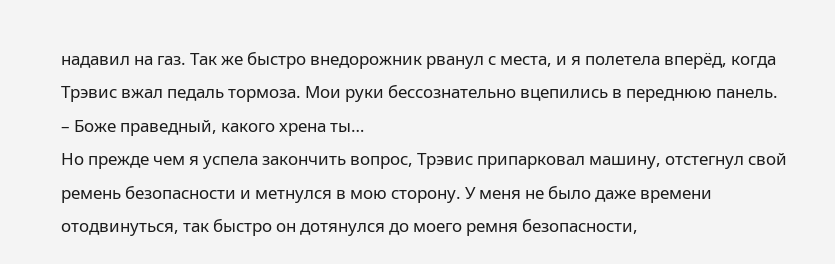надавил на газ. Так же быстро внедорожник рванул с места, и я полетела вперёд, когда Трэвис вжал педаль тормоза. Мои руки бессознательно вцепились в переднюю панель.
– Боже праведный, какого хрена ты…
Но прежде чем я успела закончить вопрос, Трэвис припарковал машину, отстегнул свой ремень безопасности и метнулся в мою сторону. У меня не было даже времени отодвинуться, так быстро он дотянулся до моего ремня безопасности,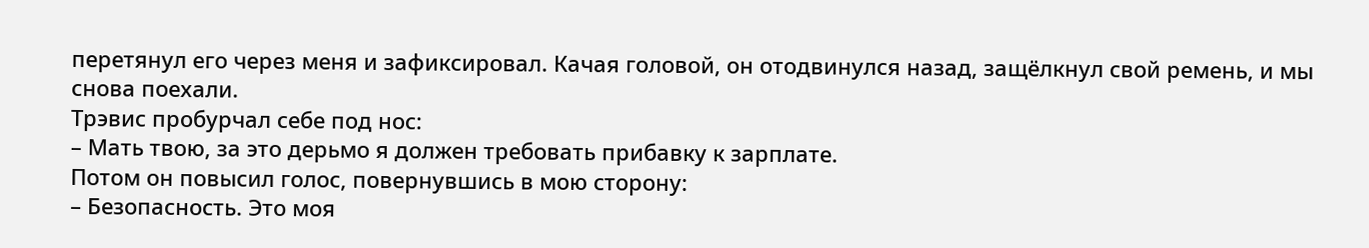перетянул его через меня и зафиксировал. Качая головой, он отодвинулся назад, защёлкнул свой ремень, и мы снова поехали.
Трэвис пробурчал себе под нос:
– Мать твою, за это дерьмо я должен требовать прибавку к зарплате.
Потом он повысил голос, повернувшись в мою сторону:
– Безопасность. Это моя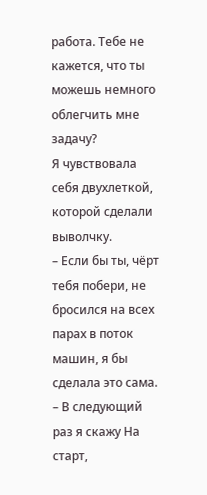работа. Тебе не кажется, что ты можешь немного облегчить мне задачу?
Я чувствовала себя двухлеткой, которой сделали выволчку.
– Если бы ты, чёрт тебя побери, не бросился на всех парах в поток машин, я бы сделала это сама.
– В следующий раз я скажу На старт,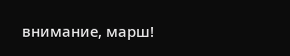внимание, марш!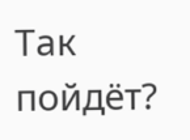Так пойдёт?